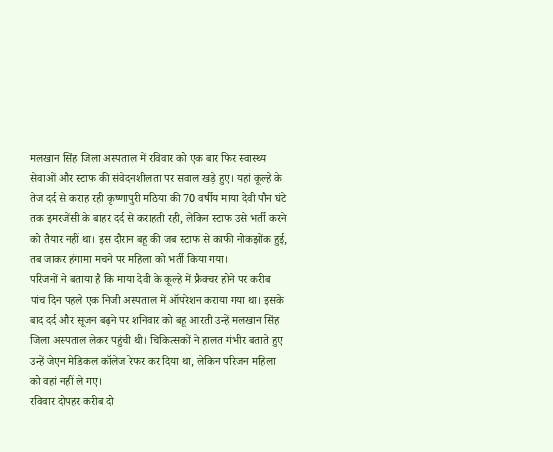मलखान सिंह जिला अस्पताल में रविवार को एक बार फिर स्वास्थ्य सेवाओं और स्टाफ की संवेदनशीलता पर सवाल खड़े हुए। यहां कूल्हे के तेज दर्द से कराह रही कृष्णापुरी मठिया की 70 वर्षीय माया देवी पौन घंटे तक इमरजेंसी के बाहर दर्द से कराहती रही, लेकिन स्टाफ उसे भर्ती करने को तैयार नहीं था। इस दौरान बहू की जब स्टाफ से काफी नोकझोंक हुई, तब जाकर हंगामा मचने पर महिला को भर्ती किया गया।
परिजनों ने बताया है कि माया देवी के कूल्हे में फ्रैक्चर होने पर करीब पांच दिन पहले एक निजी अस्पताल में ऑपरेशन कराया गया था। इसके बाद दर्द और सूजन बढ़ने पर शनिवार को बहू आरती उन्हें मलखान सिंह जिला अस्पताल लेकर पहुंची थी। चिकित्सकों ने हालत गंभीर बताते हुए उन्हें जेएन मेडिकल कॉलेज रेफर कर दिया था, लेकिन परिजन महिला को वहां नहीं ले गए।
रविवार दोपहर करीब दो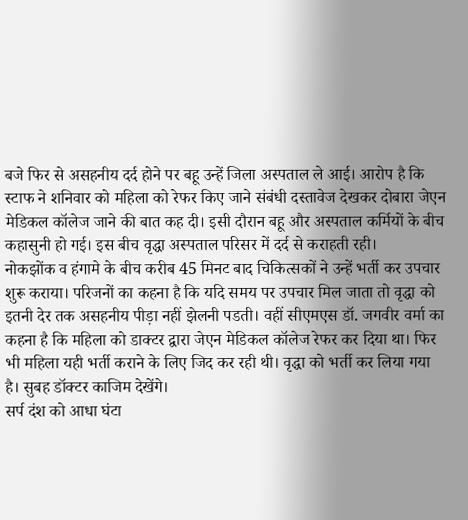बजे फिर से असहनीय दर्द होने पर बहू उन्हें जिला अस्पताल ले आई। आरोप है कि स्टाफ ने शनिवार को महिला को रेफर किए जाने संबंधी दस्तावेज देखकर दोबारा जेएन मेडिकल कॉलेज जाने की बात कह दी। इसी दौरान बहू और अस्पताल कर्मियों के बीच कहासुनी हो गई। इस बीच वृद्धा अस्पताल परिसर में दर्द से कराहती रही।
नोकझोंक व हंगामे के बीच करीब 45 मिनट बाद चिकित्सकों ने उन्हें भर्ती कर उपचार शुरू कराया। परिजनों का कहना है कि यदि समय पर उपचार मिल जाता तो वृद्धा को इतनी देर तक असहनीय पीड़ा नहीं झेलनी पडती। वहीं सीएमएस डॉ. जगवीर वर्मा का कहना है कि महिला को डाक्टर द्वारा जेएन मेडिकल कॉलेज रेफर कर दिया था। फिर भी महिला यही भर्ती कराने के लिए जिद कर रही थी। वृद्धा को भर्ती कर लिया गया है। सुबह डॉक्टर काजिम देखेंगे।
सर्प दंश को आधा घंटा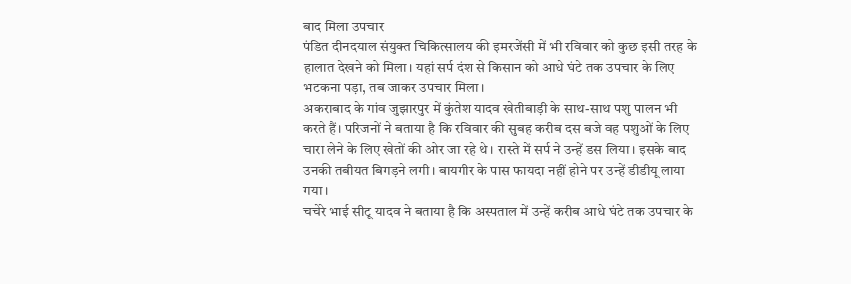बाद मिला उपचार
पंडित दीनदयाल संयुक्त चिकित्सालय की इमरजेंसी में भी रविवार को कुछ इसी तरह के हालात देखने को मिला। यहां सर्प दंश से किसान को आधे घंटे तक उपचार के लिए भटकना पड़ा, तब जाकर उपचार मिला।
अकराबाद के गांव जुझारपुर में कुंतेश यादव खेतीबाड़ी के साथ-साथ पशु पालन भी करते हैं। परिजनों ने बताया है कि रविवार की सुबह करीब दस बजे वह पशुओं के लिए चारा लेने के लिए खेतों की ओर जा रहे थे। रास्ते में सर्प ने उन्हें डस लिया। इसके बाद उनकी तबीयत बिगड़ने लगी। बायगीर के पास फायदा नहीं होने पर उन्हें डीडीयू लाया गया।
चचेरे भाई सीटू यादव ने बताया है कि अस्पताल में उन्हें करीब आधे घंटे तक उपचार के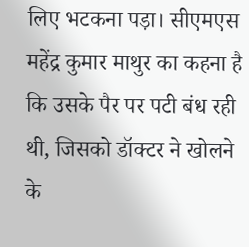लिए भटकना पड़ा। सीएमएस महेंद्र कुमार माथुर का कहना है कि उसके पैर पर पटी बंध रही थी, जिसको डॉक्टर ने खोलने के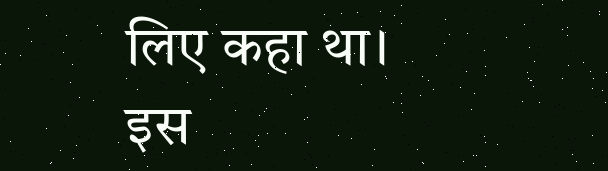लिए कहा था। इस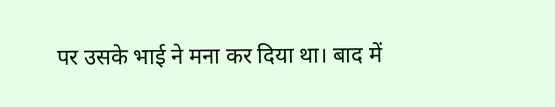पर उसके भाई ने मना कर दिया था। बाद में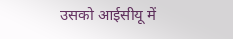उसको आईसीयू में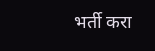भर्ती करा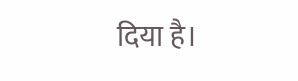दिया है।